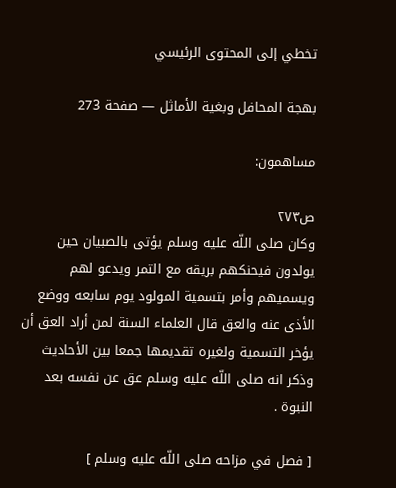تخطي إلى المحتوى الرئيسي

بهجة المحافل وبغية الأماثل — صفحة 273

مساهمون:

ص٢٧٣
وكان صلى اللّه عليه وسلم يؤتى بالصبيان حين يولدون فيحنكهم بريقه مع التمر ويدعو لهم ويسميهم وأمر بتسمية المولود يوم سابعه ووضع الأذى عنه والعق قال العلماء السنة لمن أراد العق أن يؤخر التسمية ولغيره تقديمها جمعا بين الأحاديث وذكر انه صلى اللّه عليه وسلم عق عن نفسه بعد النبوة .

[ فصل في مزاحه صلى اللّه عليه وسلم ]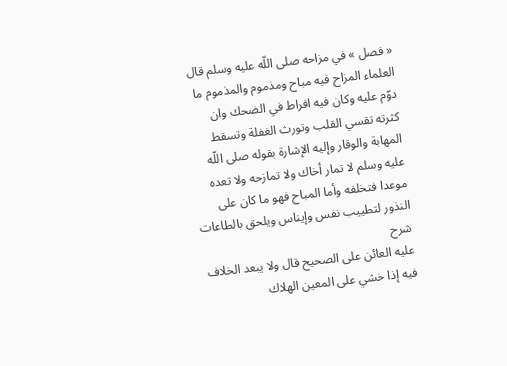« فصل » في مزاحه صلى اللّه عليه وسلم قال العلماء المزاح فيه مباح ومذموم والمذموم ما دوّم عليه وكان فيه افراط في الضحك وان كثرته تقسي القلب وتورث الغفلة وتسقط المهابة والوقار وإليه الإشارة بقوله صلى اللّه عليه وسلم لا تمار أخاك ولا تمازحه ولا تعده موعدا فتخلفه وأما المباح فهو ما كان على النذور لتطييب نفس وإيناس ويلحق بالطاعات
شرح
عليه العائن على الصحيح قال ولا يبعد الخلاف فيه إذا خشي على المعين الهلاك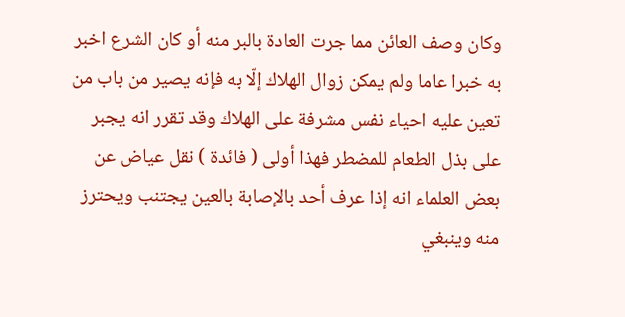وكان وصف العائن مما جرت العادة بالبر منه أو كان الشرع اخبر به خبرا عاما ولم يمكن زوال الهلاك إلّا به فإنه يصير من باب من تعين عليه احياء نفس مشرفة على الهلاك وقد تقرر انه يجبر على بذل الطعام للمضطر فهذا أولى ( فائدة ) نقل عياض عن بعض العلماء انه إذا عرف أحد بالإصابة بالعين يجتنب ويحترز منه وينبغي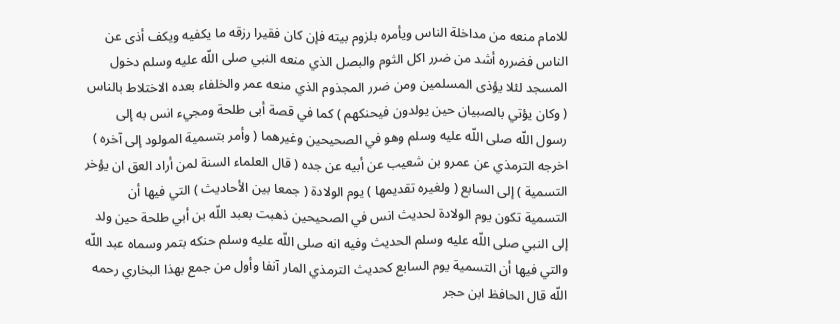للامام منعه من مداخلة الناس ويأمره بلزوم بيته فإن كان فقيرا رزقه ما يكفيه ويكف أذى عن الناس فضرره أشد من ضرر اكل الثوم والبصل الذي منعه النبي صلى اللّه عليه وسلم دخول المسجد لئلا يؤذى المسلمين ومن ضرر المجذوم الذي منعه عمر والخلفاء بعده الاختلاط بالناس ( وكان يؤتي بالصبيان حين يولدون فيحنكهم ) كما في قصة أبى طلحة ومجيء انس به إلى رسول اللّه صلى اللّه عليه وسلم وهو في الصحيحين وغيرهما ( وأمر بتسمية المولود إلى آخره ) اخرجه الترمذي عن عمرو بن شعيب عن أبيه عن جده ( قال العلماء السنة لمن أراد العق ان يؤخر التسمية ) إلى السابع ( ولغيره تقديمها ) يوم الولادة ( جمعا بين الأحاديث ) التي فيها أن التسمية تكون يوم الولادة لحديث انس في الصحيحين ذهبت بعبد اللّه بن أبي طلحة حين ولد إلى النبي صلى اللّه عليه وسلم الحديث وفيه انه صلى اللّه عليه وسلم حنكه بتمر وسماه عبد اللّه والتي فيها أن التسمية يوم السابع كحديث الترمذي المار آنفا وأول من جمع بهذا البخاري رحمه اللّه قال الحافظ ابن حجر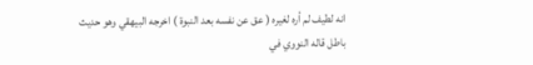انه لطيف لم أره لغيره ( عق عن نفسه بعد النبوة ) اخرجه البيهقي وهو حديث باطل قاله النووي في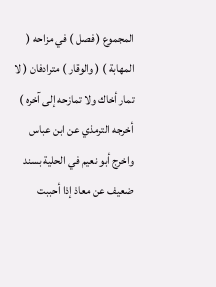المجموع ( فصل ) في مزاحه ( المهابة ) ( والوقار ) مترادفان ( لا تمار أخاك ولا تمازحه إلى آخره ) أخرجه الترمذي عن ابن عباس واخرج أبو نعيم في الحلية بسند ضعيف عن معاذ إذا أحببت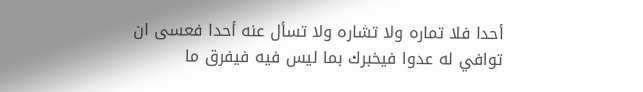أحدا فلا تماره ولا تشاره ولا تسأل عنه أحدا فعسى ان توافي له عدوا فيخبرك بما ليس فيه فيفرق ما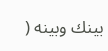بينك وبينه (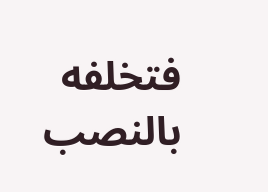فتخلفه بالنصب